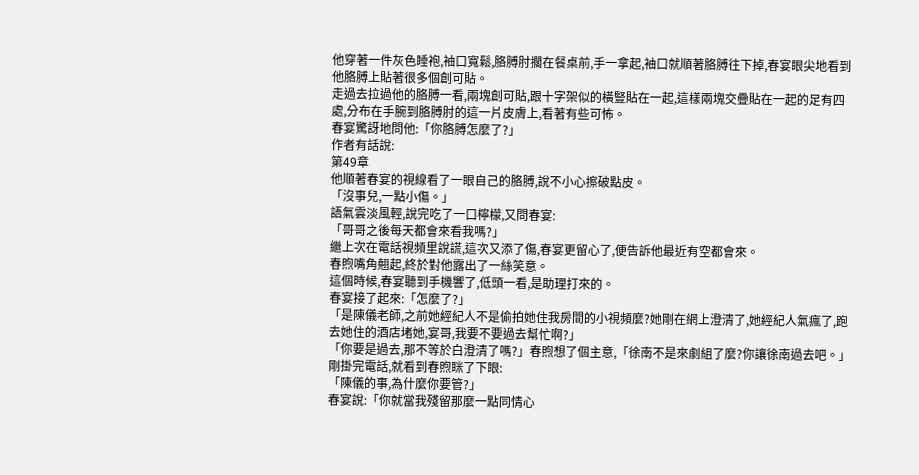他穿著一件灰色睡袍,袖口寬鬆,胳膊肘擱在餐桌前,手一拿起,袖口就順著胳膊往下掉,春宴眼尖地看到他胳膊上貼著很多個創可貼。
走過去拉過他的胳膊一看,兩塊創可貼,跟十字架似的橫豎貼在一起,這樣兩塊交疊貼在一起的足有四處,分布在手腕到胳膊肘的這一片皮膚上,看著有些可怖。
春宴驚訝地問他:「你胳膊怎麼了?」
作者有話說:
第49章
他順著春宴的視線看了一眼自己的胳膊,說不小心擦破點皮。
「沒事兒,一點小傷。」
語氣雲淡風輕,說完吃了一口檸檬,又問春宴:
「哥哥之後每天都會來看我嗎?」
繼上次在電話視頻里說謊,這次又添了傷,春宴更留心了,便告訴他最近有空都會來。
春煦嘴角翹起,終於對他露出了一絲笑意。
這個時候,春宴聽到手機響了,低頭一看,是助理打來的。
春宴接了起來:「怎麼了?」
「是陳儀老師,之前她經紀人不是偷拍她住我房間的小視頻麼?她剛在網上澄清了,她經紀人氣瘋了,跑去她住的酒店堵她,宴哥,我要不要過去幫忙啊?」
「你要是過去,那不等於白澄清了嗎?」春煦想了個主意,「徐南不是來劇組了麼?你讓徐南過去吧。」
剛掛完電話,就看到春煦眯了下眼:
「陳儀的事,為什麼你要管?」
春宴說:「你就當我殘留那麼一點同情心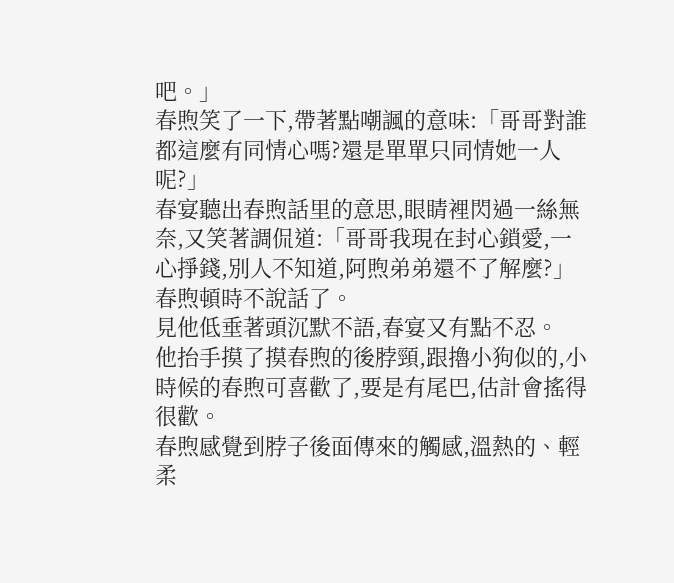吧。」
春煦笑了一下,帶著點嘲諷的意味:「哥哥對誰都這麼有同情心嗎?還是單單只同情她一人呢?」
春宴聽出春煦話里的意思,眼睛裡閃過一絲無奈,又笑著調侃道:「哥哥我現在封心鎖愛,一心掙錢,別人不知道,阿煦弟弟還不了解麼?」
春煦頓時不說話了。
見他低垂著頭沉默不語,春宴又有點不忍。
他抬手摸了摸春煦的後脖頸,跟擼小狗似的,小時候的春煦可喜歡了,要是有尾巴,估計會搖得很歡。
春煦感覺到脖子後面傳來的觸感,溫熱的、輕柔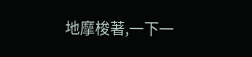地摩梭著,一下一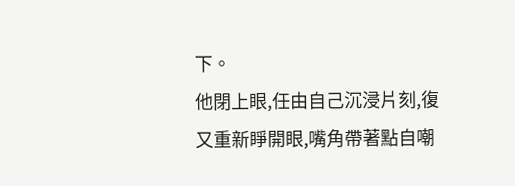下。
他閉上眼,任由自己沉浸片刻,復又重新睜開眼,嘴角帶著點自嘲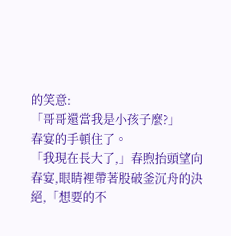的笑意:
「哥哥還當我是小孩子麼?」
春宴的手頓住了。
「我現在長大了,」春煦抬頭望向春宴,眼睛裡帶著股破釜沉舟的決絕,「想要的不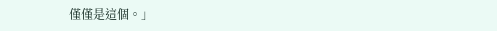僅僅是這個。」